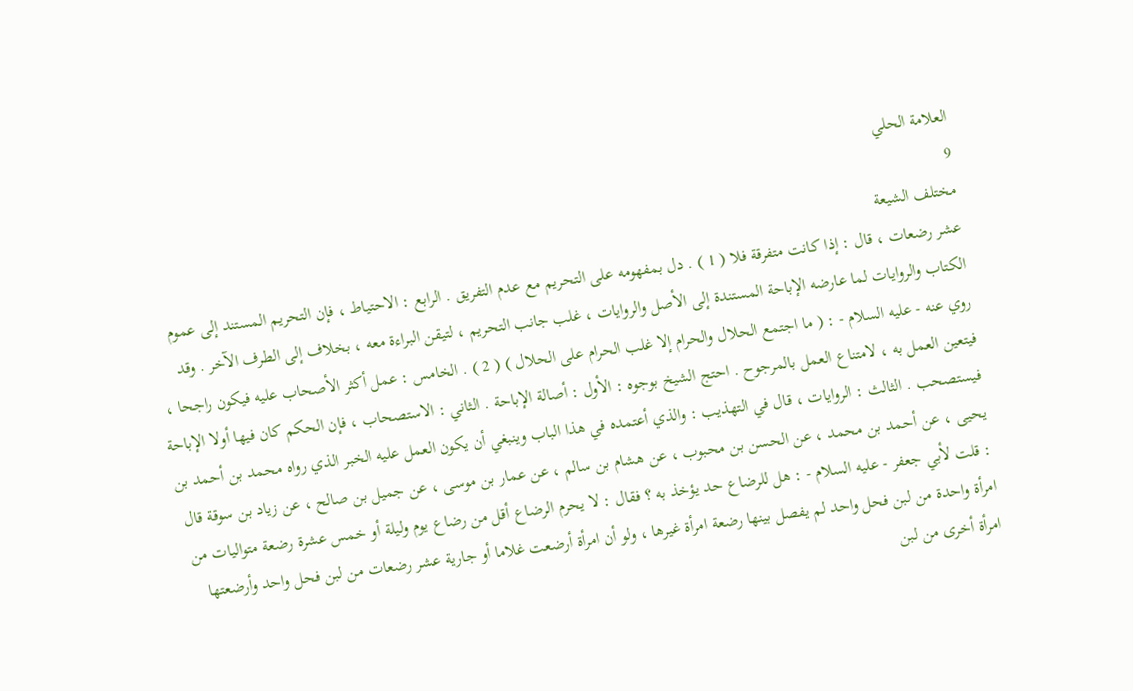العلامة الحلي
9
مختلف الشيعة
عشر رضعات ، قال : إذا كانت متفرقة فلا ( 1 ) . دل بمفهومه على التحريم مع عدم التفريق . الرابع : الاحتياط ، فإن التحريم المستند إلى عموم الكتاب والروايات لما عارضه الإباحة المستندة إلى الأصل والروايات ، غلب جانب التحريم ، لتيقن البراءة معه ، بخلاف إلى الطرف الآخر . وقد روي عنه - عليه السلام - : ( ما اجتمع الحلال والحرام إلا غلب الحرام على الحلال ) ( 2 ) . الخامس : عمل أكثر الأصحاب عليه فيكون راجحا ، فيتعين العمل به ، لامتناع العمل بالمرجوح . احتج الشيخ بوجوه : الأول : أصالة الإباحة . الثاني : الاستصحاب ، فإن الحكم كان فيها أولا الإباحة فيستصحب . الثالث : الروايات ، قال في التهذيب : والذي أعتمده في هذا الباب وينبغي أن يكون العمل عليه الخبر الذي رواه محمد بن أحمد بن يحيى ، عن أحمد بن محمد ، عن الحسن بن محبوب ، عن هشام بن سالم ، عن عمار بن موسى ، عن جميل بن صالح ، عن زياد بن سوقة قال : قلت لأبي جعفر - عليه السلام - : هل للرضاع حد يؤخذ به ؟ فقال : لا يحرم الرضاع أقل من رضاع يوم وليلة أو خمس عشرة رضعة متواليات من امرأة واحدة من لبن فحل واحد لم يفصل بينها رضعة امرأة غيرها ، ولو أن امرأة أرضعت غلاما أو جارية عشر رضعات من لبن فحل واحد وأرضعتها امرأة أخرى من لبن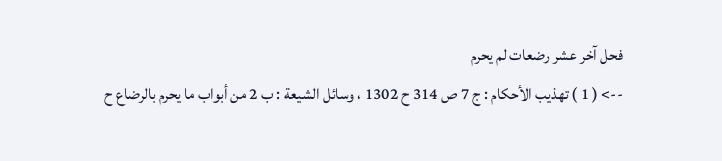فحل آخر عشر رضعات لم يحرم
--> ( 1 ) تهذيب الأحكام : ج 7 ص 314 ح 1302 ، وسائل الشيعة : ب 2 من أبواب ما يحرم بالرضاع ح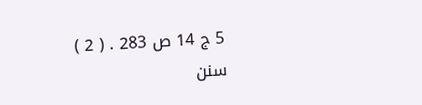5 ج 14 ص 283 . ( 2 ) سنن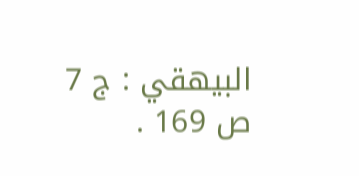البيهقي : ج 7 ص 169 .